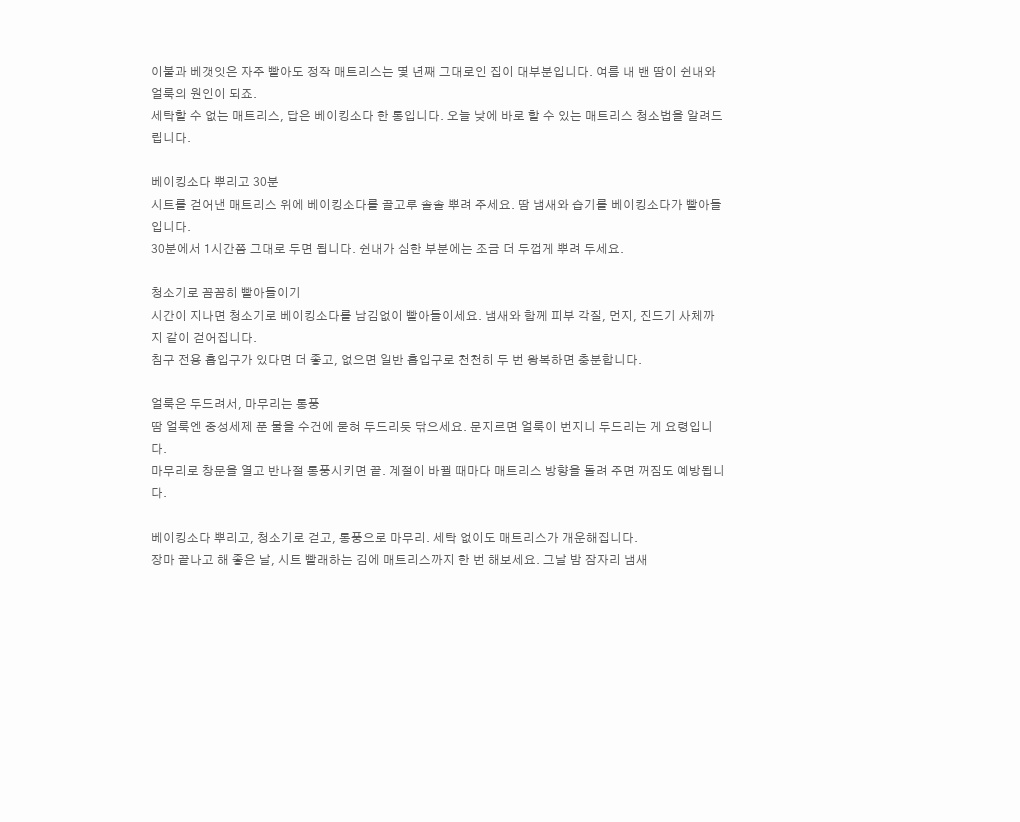이불과 베갯잇은 자주 빨아도 정작 매트리스는 몇 년째 그대로인 집이 대부분입니다. 여름 내 밴 땀이 쉰내와 얼룩의 원인이 되죠.
세탁할 수 없는 매트리스, 답은 베이킹소다 한 통입니다. 오늘 낮에 바로 할 수 있는 매트리스 청소법을 알려드립니다.

베이킹소다 뿌리고 30분
시트를 걷어낸 매트리스 위에 베이킹소다를 골고루 솔솔 뿌려 주세요. 땀 냄새와 습기를 베이킹소다가 빨아들입니다.
30분에서 1시간쯤 그대로 두면 됩니다. 쉰내가 심한 부분에는 조금 더 두껍게 뿌려 두세요.

청소기로 꼼꼼히 빨아들이기
시간이 지나면 청소기로 베이킹소다를 남김없이 빨아들이세요. 냄새와 함께 피부 각질, 먼지, 진드기 사체까지 같이 걷어집니다.
침구 전용 흡입구가 있다면 더 좋고, 없으면 일반 흡입구로 천천히 두 번 왕복하면 충분합니다.

얼룩은 두드려서, 마무리는 통풍
땀 얼룩엔 중성세제 푼 물을 수건에 묻혀 두드리듯 닦으세요. 문지르면 얼룩이 번지니 두드리는 게 요령입니다.
마무리로 창문을 열고 반나절 통풍시키면 끝. 계절이 바뀔 때마다 매트리스 방향을 돌려 주면 꺼짐도 예방됩니다.

베이킹소다 뿌리고, 청소기로 걷고, 통풍으로 마무리. 세탁 없이도 매트리스가 개운해집니다.
장마 끝나고 해 좋은 날, 시트 빨래하는 김에 매트리스까지 한 번 해보세요. 그날 밤 잠자리 냄새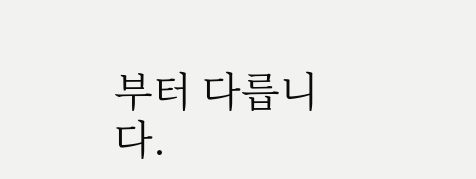부터 다릅니다.